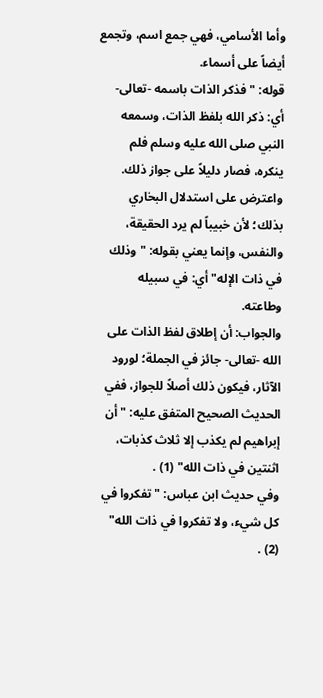وأما الأسامي، فهي جمع اسم، وتجمع أيضاً على أسماء.
قوله: " فذكر الذات باسمه -تعالى- أي: ذكر الله بلفظ الذات، وسمعه النبي صلى الله عليه وسلم فلم ينكره، فصار دليلاً على جواز ذلك.
واعترض على استدلال البخاري بذلك؛ لأن خبيباً لم يرد الحقيقة، والنفس، وإنما يعني بقوله: " وذلك في ذات الإله" أي: في سبيله وطاعته.
والجواب: أن إطلاق لفظ الذات على الله -تعالى- جائز في الجملة؛ لورود الآثار، فيكون ذلك أصلاً للجواز، ففي الحديث الصحيح المتفق عليه: " أن إبراهيم لم يكذب إلا ثلاث كذبات، اثنتين في ذات الله" (1) .
وفي حديث ابن عباس: " تفكروا في كل شيء، ولا تفكروا في ذات الله" (2) .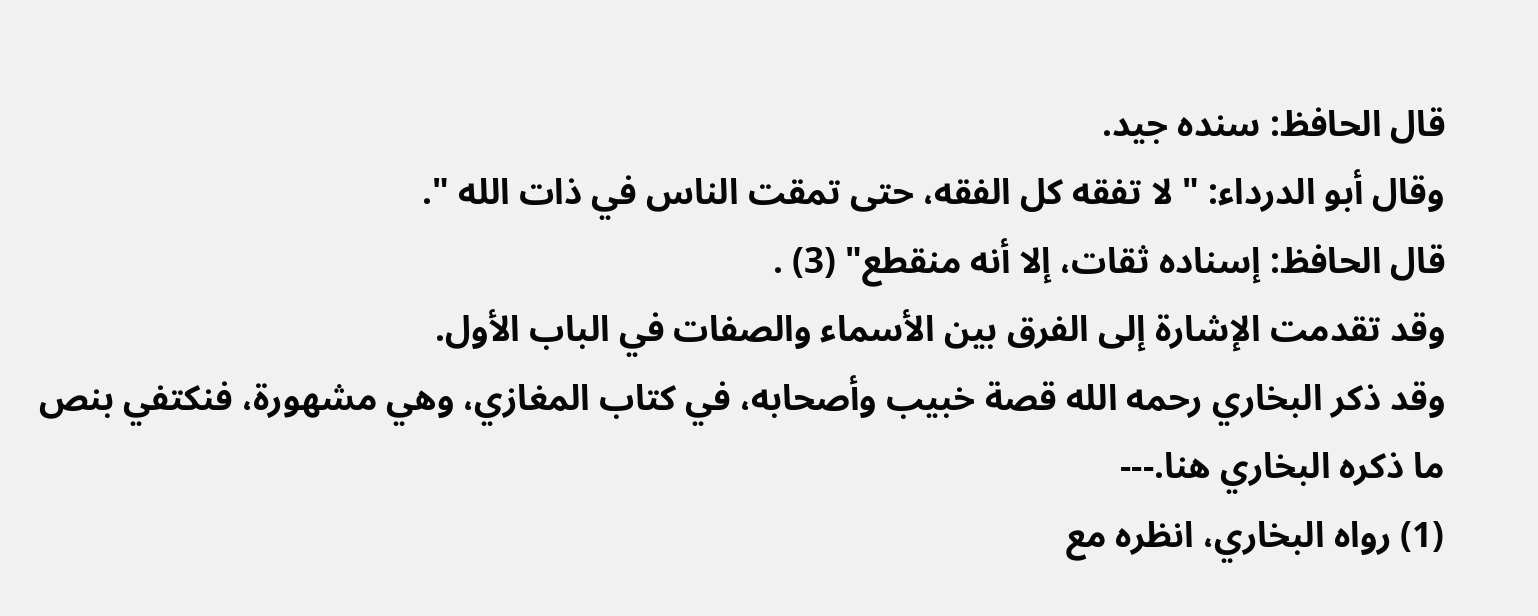قال الحافظ: سنده جيد.
وقال أبو الدرداء: " لا تفقه كل الفقه، حتى تمقت الناس في ذات الله ".
قال الحافظ: إسناده ثقات، إلا أنه منقطع" (3) .
وقد تقدمت الإشارة إلى الفرق بين الأسماء والصفات في الباب الأول.
وقد ذكر البخاري رحمه الله قصة خبيب وأصحابه، في كتاب المغازي، وهي مشهورة، فنكتفي بنص ما ذكره البخاري هنا.---
(1) رواه البخاري، انظره مع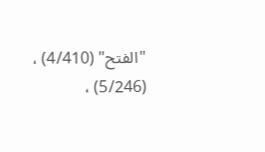"الفتح" (4/410) ، (5/246) ،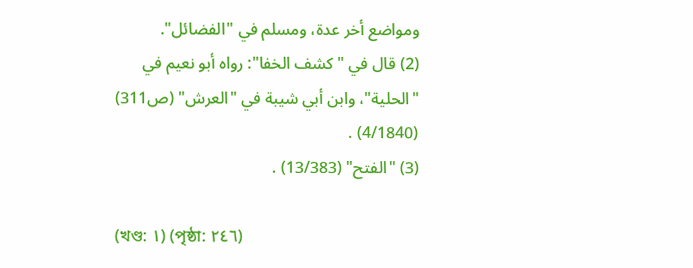ومواضع أخر عدة، ومسلم في "الفضائل".
(2) قال في "كشف الخفا": رواه أبو نعيم في "الحلية"، وابن أبي شيبة في "العرش" (ص311) (4/1840) .
(3) "الفتح" (13/383) .

(খণ্ড: ١) (পৃষ্ঠা: ٢٤٦)